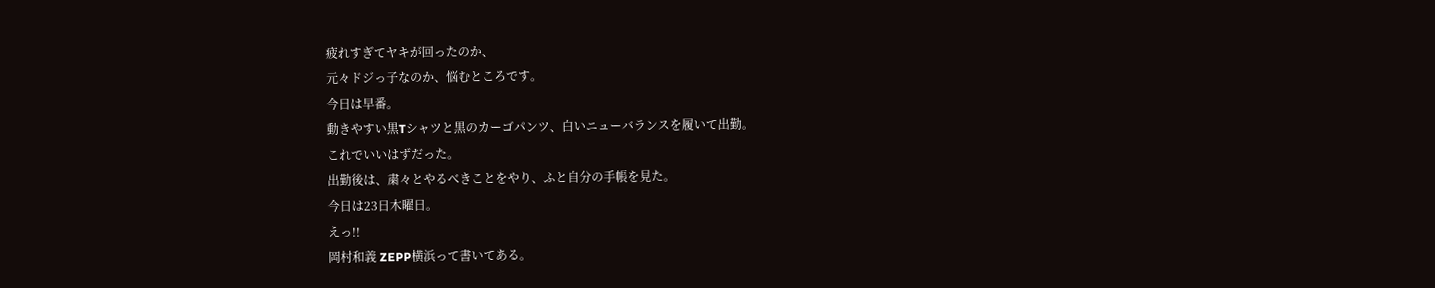疲れすぎてヤキが回ったのか、
元々ドジっ子なのか、悩むところです。
今日は早番。
動きやすい黒Tシャツと黒のカーゴパンツ、白いニューバランスを履いて出勤。
これでいいはずだった。
出勤後は、粛々とやるべきことをやり、ふと自分の手帳を見た。
今日は23日木曜日。
えっ!!
岡村和義 ZEPP横浜って書いてある。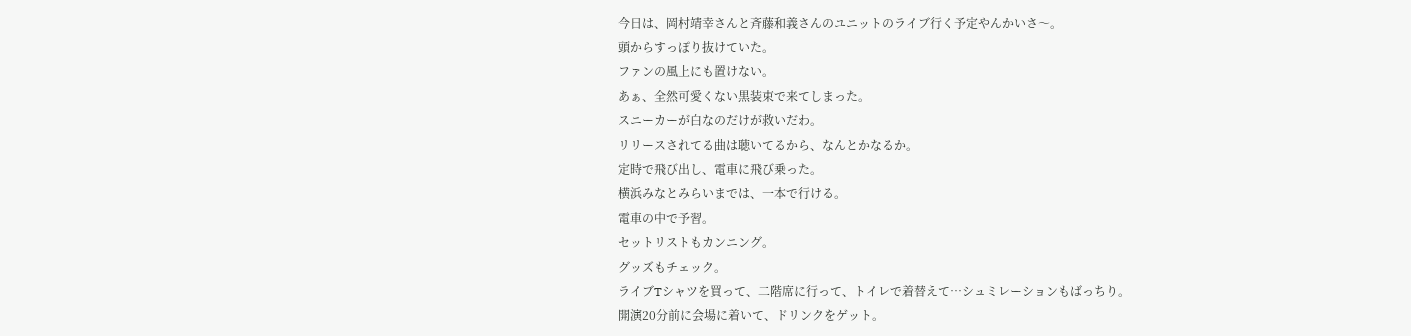今日は、岡村靖幸さんと斉藤和義さんのユニットのライブ行く予定やんかいさ〜。
頭からすっぽり抜けていた。
ファンの風上にも置けない。
あぁ、全然可愛くない黒装束で来てしまった。
スニーカーが白なのだけが救いだわ。
リリースされてる曲は聴いてるから、なんとかなるか。
定時で飛び出し、電車に飛び乗った。
横浜みなとみらいまでは、一本で行ける。
電車の中で予習。
セットリストもカンニング。
グッズもチェック。
ライブTシャツを買って、二階席に行って、トイレで着替えて…シュミレーションもばっちり。
開演20分前に会場に着いて、ドリンクをゲット。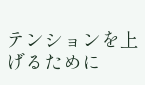テンションを上げるために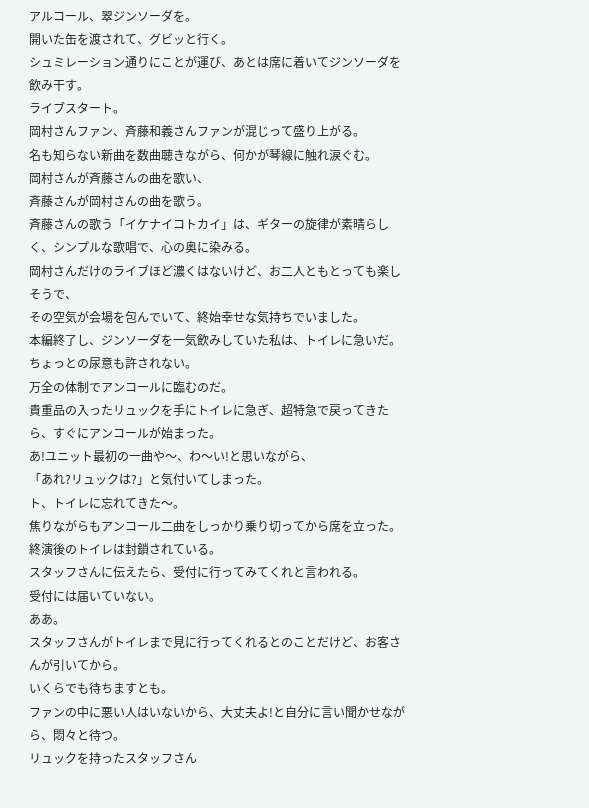アルコール、翠ジンソーダを。
開いた缶を渡されて、グビッと行く。
シュミレーション通りにことが運び、あとは席に着いてジンソーダを飲み干す。
ライブスタート。
岡村さんファン、斉藤和義さんファンが混じって盛り上がる。
名も知らない新曲を数曲聴きながら、何かが琴線に触れ涙ぐむ。
岡村さんが斉藤さんの曲を歌い、
斉藤さんが岡村さんの曲を歌う。
斉藤さんの歌う「イケナイコトカイ」は、ギターの旋律が素晴らしく、シンプルな歌唱で、心の奥に染みる。
岡村さんだけのライブほど濃くはないけど、お二人ともとっても楽しそうで、
その空気が会場を包んでいて、終始幸せな気持ちでいました。
本編終了し、ジンソーダを一気飲みしていた私は、トイレに急いだ。
ちょっとの尿意も許されない。
万全の体制でアンコールに臨むのだ。
貴重品の入ったリュックを手にトイレに急ぎ、超特急で戻ってきたら、すぐにアンコールが始まった。
あ!ユニット最初の一曲や〜、わ〜い!と思いながら、
「あれ?リュックは?」と気付いてしまった。
ト、トイレに忘れてきた〜。
焦りながらもアンコール二曲をしっかり乗り切ってから席を立った。
終演後のトイレは封鎖されている。
スタッフさんに伝えたら、受付に行ってみてくれと言われる。
受付には届いていない。
ああ。
スタッフさんがトイレまで見に行ってくれるとのことだけど、お客さんが引いてから。
いくらでも待ちますとも。
ファンの中に悪い人はいないから、大丈夫よ!と自分に言い聞かせながら、悶々と待つ。
リュックを持ったスタッフさん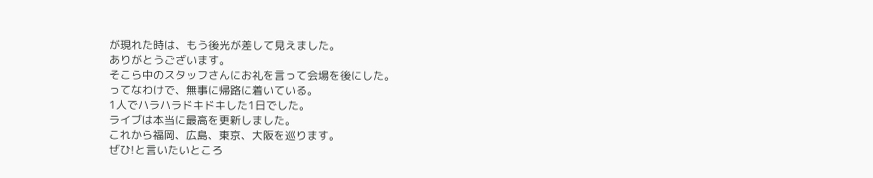が現れた時は、もう後光が差して見えました。
ありがとうございます。
そこら中のスタッフさんにお礼を言って会場を後にした。
ってなわけで、無事に帰路に着いている。
1人でハラハラドキドキした1日でした。
ライブは本当に最高を更新しました。
これから福岡、広島、東京、大阪を巡ります。
ぜひ!と言いたいところ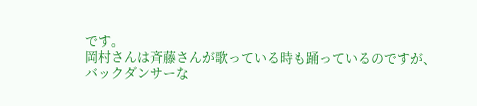です。
岡村さんは斉藤さんが歌っている時も踊っているのですが、
バックダンサーな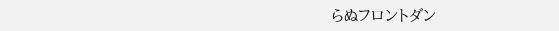らぬフロントダン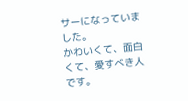サーになっていました。
かわいくて、面白くて、愛すべき人です。